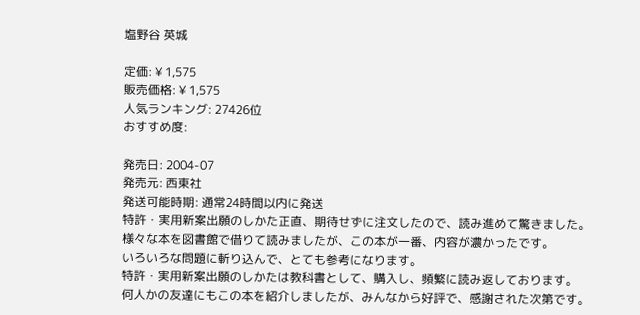塩野谷 英城

定価: ¥ 1,575
販売価格: ¥ 1,575
人気ランキング: 27426位
おすすめ度:

発売日: 2004-07
発売元: 西東社
発送可能時期: 通常24時間以内に発送
特許・実用新案出願のしかた正直、期待せずに注文したので、読み進めて驚きました。
様々な本を図書館で借りて読みましたが、この本が一番、内容が濃かったです。
いろいろな問題に斬り込んで、とても参考になります。
特許・実用新案出願のしかたは教科書として、購入し、頻繁に読み返しております。
何人かの友達にもこの本を紹介しましたが、みんなから好評で、感謝された次第です。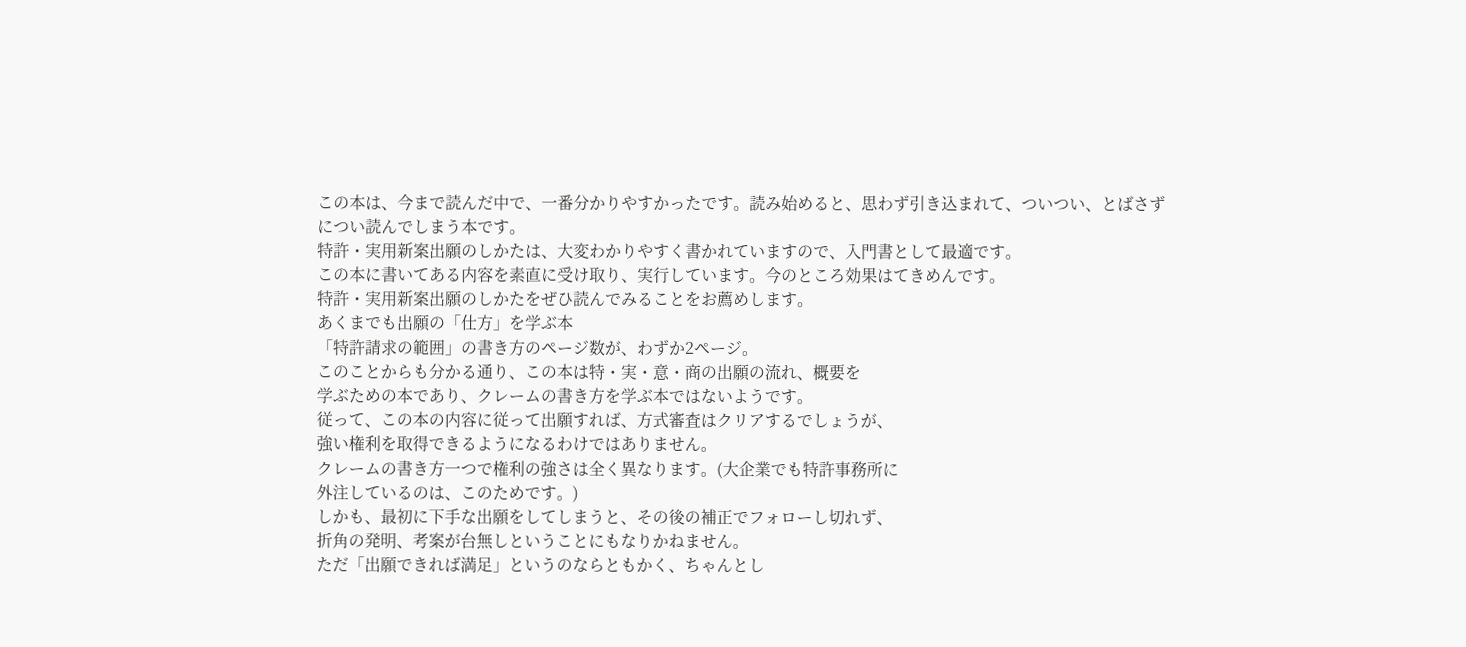この本は、今まで読んだ中で、一番分かりやすかったです。読み始めると、思わず引き込まれて、ついつい、とばさずについ読んでしまう本です。
特許・実用新案出願のしかたは、大変わかりやすく書かれていますので、入門書として最適です。
この本に書いてある内容を素直に受け取り、実行しています。今のところ効果はてきめんです。
特許・実用新案出願のしかたをぜひ読んでみることをお薦めします。
あくまでも出願の「仕方」を学ぶ本
「特許請求の範囲」の書き方のページ数が、わずか2ページ。
このことからも分かる通り、この本は特・実・意・商の出願の流れ、概要を
学ぶための本であり、クレームの書き方を学ぶ本ではないようです。
従って、この本の内容に従って出願すれば、方式審査はクリアするでしょうが、
強い権利を取得できるようになるわけではありません。
クレームの書き方一つで権利の強さは全く異なります。(大企業でも特許事務所に
外注しているのは、このためです。)
しかも、最初に下手な出願をしてしまうと、その後の補正でフォローし切れず、
折角の発明、考案が台無しということにもなりかねません。
ただ「出願できれば満足」というのならともかく、ちゃんとし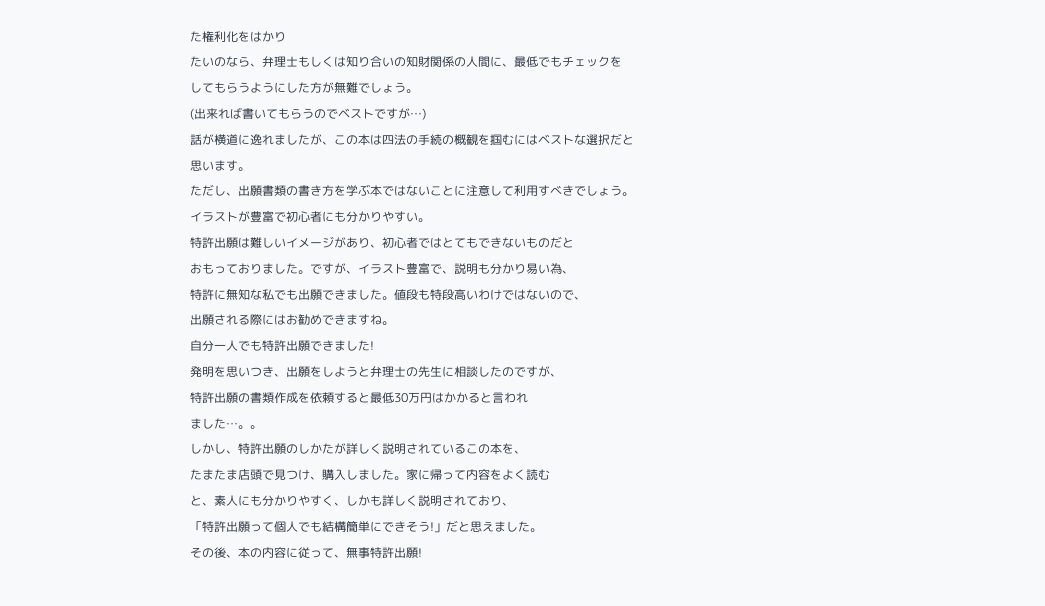た権利化をはかり
たいのなら、弁理士もしくは知り合いの知財関係の人間に、最低でもチェックを
してもらうようにした方が無難でしょう。
(出来れば書いてもらうのでベストですが…)
話が横道に逸れましたが、この本は四法の手続の概観を掴むにはベストな選択だと
思います。
ただし、出願書類の書き方を学ぶ本ではないことに注意して利用すべきでしょう。
イラストが豊富で初心者にも分かりやすい。
特許出願は難しいイメージがあり、初心者ではとてもできないものだと
おもっておりました。ですが、イラスト豊富で、説明も分かり易い為、
特許に無知な私でも出願できました。値段も特段高いわけではないので、
出願される際にはお勧めできますね。
自分一人でも特許出願できました!
発明を思いつき、出願をしようと弁理士の先生に相談したのですが、
特許出願の書類作成を依頼すると最低30万円はかかると言われ
ました…。。
しかし、特許出願のしかたが詳しく説明されているこの本を、
たまたま店頭で見つけ、購入しました。家に帰って内容をよく読む
と、素人にも分かりやすく、しかも詳しく説明されており、
「特許出願って個人でも結構簡単にできそう!」だと思えました。
その後、本の内容に従って、無事特許出願!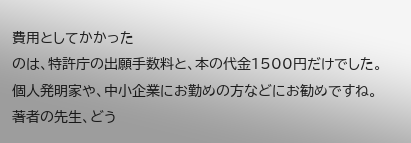費用としてかかった
のは、特許庁の出願手数料と、本の代金1500円だけでした。
個人発明家や、中小企業にお勤めの方などにお勧めですね。
著者の先生、どう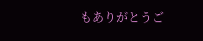もありがとうご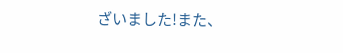ざいました!また、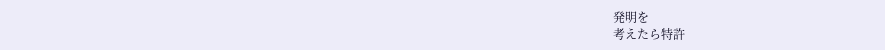発明を
考えたら特許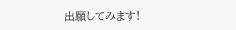出願してみます!